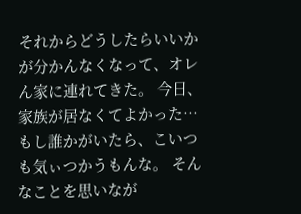それからどうしたらいいかが分かんなくなって、オレん家に連れてきた。 今日、家族が居なくてよかった… もし誰かがいたら、こいつも気ぃつかうもんな。 そんなことを思いなが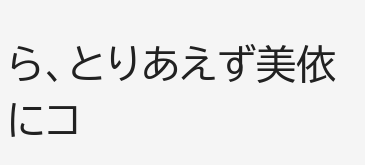ら、とりあえず美依にコ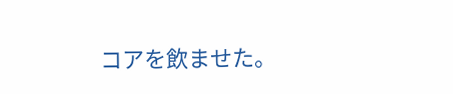コアを飲ませた。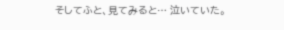そしてふと、見てみると… 泣いていた。